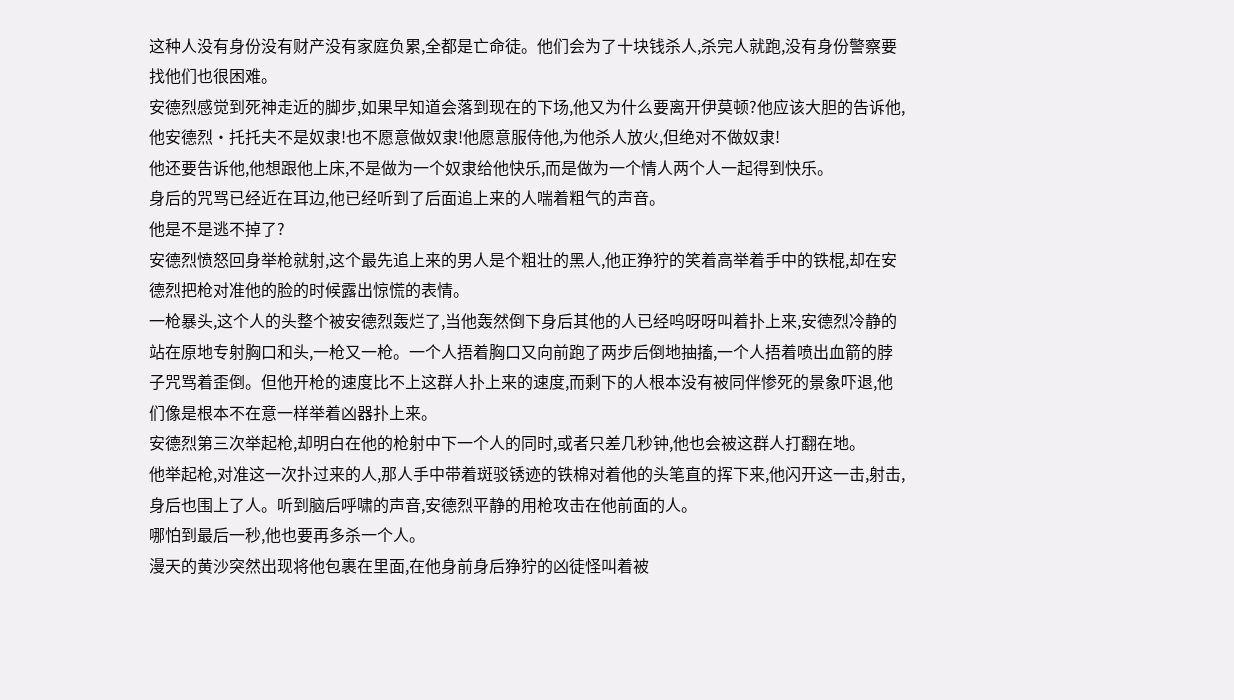这种人没有身份没有财产没有家庭负累,全都是亡命徒。他们会为了十块钱杀人,杀完人就跑,没有身份警察要找他们也很困难。
安德烈感觉到死神走近的脚步,如果早知道会落到现在的下场,他又为什么要离开伊莫顿?他应该大胆的告诉他,他安德烈·托托夫不是奴隶!也不愿意做奴隶!他愿意服侍他,为他杀人放火,但绝对不做奴隶!
他还要告诉他,他想跟他上床,不是做为一个奴隶给他快乐,而是做为一个情人两个人一起得到快乐。
身后的咒骂已经近在耳边,他已经听到了后面追上来的人喘着粗气的声音。
他是不是逃不掉了?
安德烈愤怒回身举枪就射,这个最先追上来的男人是个粗壮的黑人,他正狰狞的笑着高举着手中的铁棍,却在安德烈把枪对准他的脸的时候露出惊慌的表情。
一枪暴头,这个人的头整个被安德烈轰烂了,当他轰然倒下身后其他的人已经呜呀呀叫着扑上来,安德烈冷静的站在原地专射胸口和头,一枪又一枪。一个人捂着胸口又向前跑了两步后倒地抽搐,一个人捂着喷出血箭的脖子咒骂着歪倒。但他开枪的速度比不上这群人扑上来的速度,而剩下的人根本没有被同伴惨死的景象吓退,他们像是根本不在意一样举着凶器扑上来。
安德烈第三次举起枪,却明白在他的枪射中下一个人的同时,或者只差几秒钟,他也会被这群人打翻在地。
他举起枪,对准这一次扑过来的人,那人手中带着斑驳锈迹的铁棉对着他的头笔直的挥下来,他闪开这一击,射击,身后也围上了人。听到脑后呼啸的声音,安德烈平静的用枪攻击在他前面的人。
哪怕到最后一秒,他也要再多杀一个人。
漫天的黄沙突然出现将他包裹在里面,在他身前身后狰狞的凶徒怪叫着被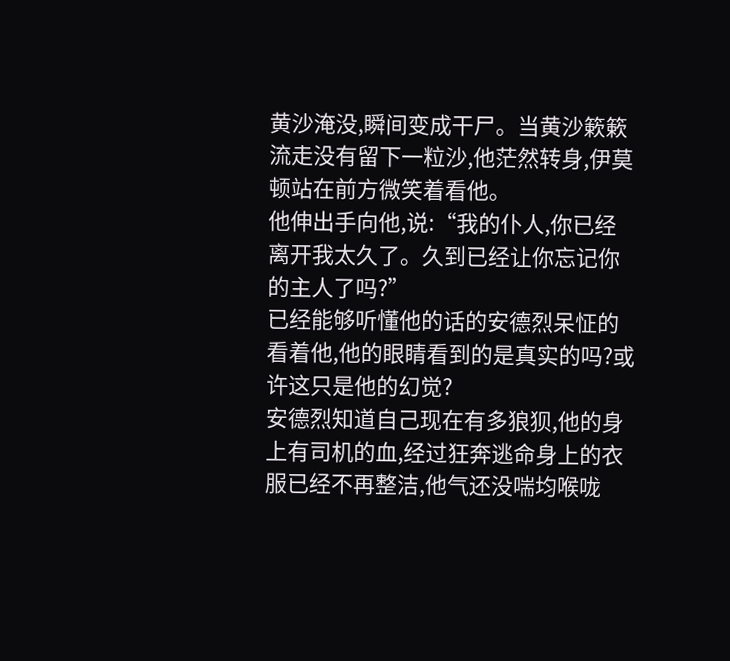黄沙淹没,瞬间变成干尸。当黄沙簌簌流走没有留下一粒沙,他茫然转身,伊莫顿站在前方微笑着看他。
他伸出手向他,说:“我的仆人,你已经离开我太久了。久到已经让你忘记你的主人了吗?”
已经能够听懂他的话的安德烈呆怔的看着他,他的眼睛看到的是真实的吗?或许这只是他的幻觉?
安德烈知道自己现在有多狼狈,他的身上有司机的血,经过狂奔逃命身上的衣服已经不再整洁,他气还没喘均喉咙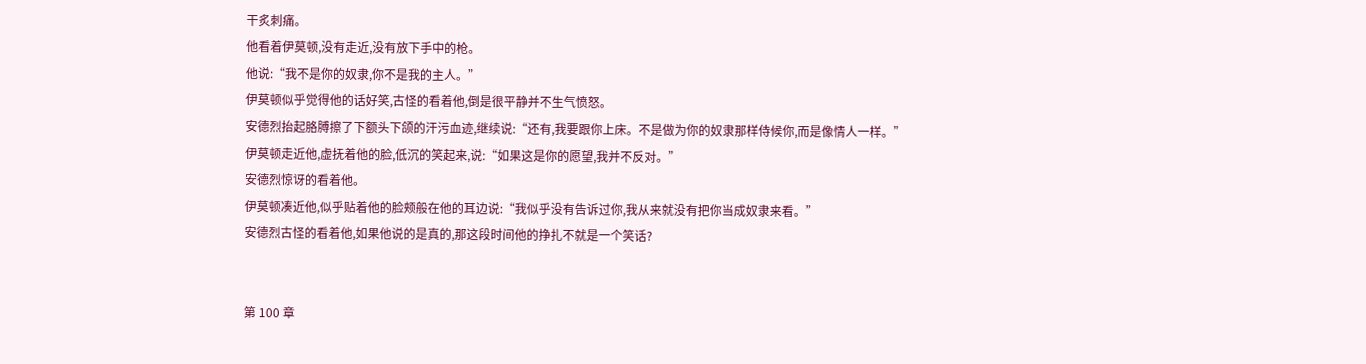干炙刺痛。
他看着伊莫顿,没有走近,没有放下手中的枪。
他说:“我不是你的奴隶,你不是我的主人。”
伊莫顿似乎觉得他的话好笑,古怪的看着他,倒是很平静并不生气愤怒。
安德烈抬起胳膊擦了下额头下颌的汗污血迹,继续说:“还有,我要跟你上床。不是做为你的奴隶那样侍候你,而是像情人一样。”
伊莫顿走近他,虚抚着他的脸,低沉的笑起来,说:“如果这是你的愿望,我并不反对。”
安德烈惊讶的看着他。
伊莫顿凑近他,似乎贴着他的脸颊般在他的耳边说:“我似乎没有告诉过你,我从来就没有把你当成奴隶来看。”
安德烈古怪的看着他,如果他说的是真的,那这段时间他的挣扎不就是一个笑话?


第 100 章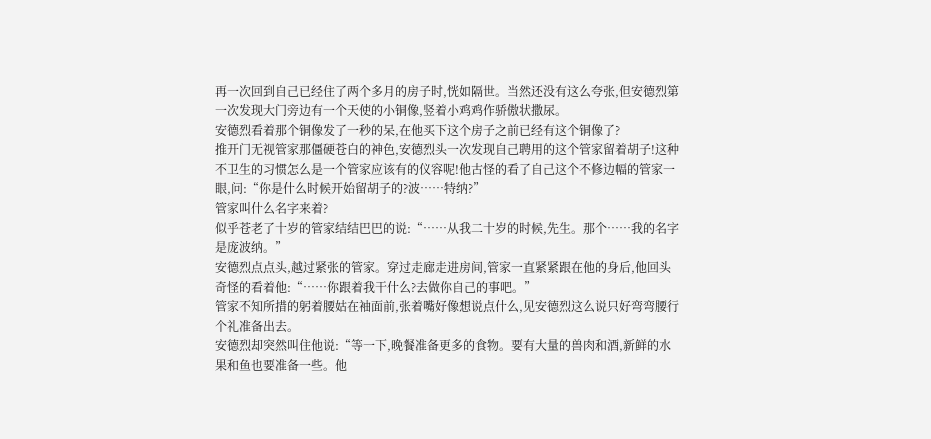再一次回到自己已经住了两个多月的房子时,恍如隔世。当然还没有这么夸张,但安德烈第一次发现大门旁边有一个天使的小铜像,竖着小鸡鸡作骄傲状撒尿。
安德烈看着那个铜像发了一秒的呆,在他买下这个房子之前已经有这个铜像了?
推开门无视管家那僵硬苍白的神色,安德烈头一次发现自己聘用的这个管家留着胡子!这种不卫生的习惯怎么是一个管家应该有的仪容呢!他古怪的看了自己这个不修边幅的管家一眼,问:“你是什么时候开始留胡子的?波……特纳?”
管家叫什么名字来着?
似乎苍老了十岁的管家结结巴巴的说:“……从我二十岁的时候,先生。那个……我的名字是庞波纳。”
安德烈点点头,越过紧张的管家。穿过走廊走进房间,管家一直紧紧跟在他的身后,他回头奇怪的看着他:“……你跟着我干什么?去做你自己的事吧。”
管家不知所措的躬着腰姑在袖面前,张着嘴好像想说点什么,见安德烈这么说只好弯弯腰行个礼准备出去。
安德烈却突然叫住他说:“等一下,晚餐准备更多的食物。要有大量的兽肉和酒,新鲜的水果和鱼也要准备一些。他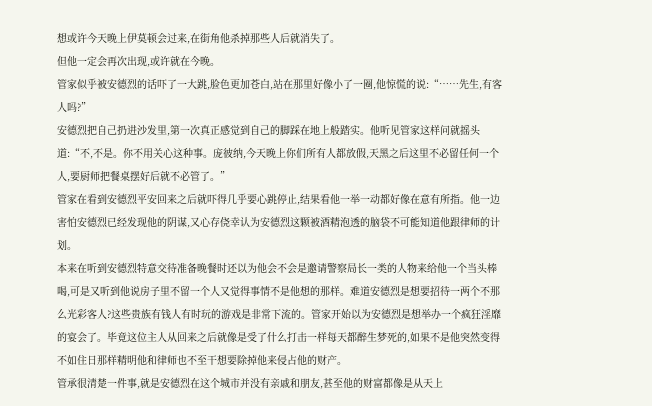想或许今天晚上伊莫顿会过来,在街角他杀掉那些人后就消失了。
但他一定会再次出现,或许就在今晚。
管家似乎被安德烈的话吓了一大跳,脸色更加苍白,站在那里好像小了一圈,他惊慌的说:“……先生,有客人吗?”
安德烈把自己扔进沙发里,第一次真正感觉到自己的脚踩在地上般踏实。他听见管家这样问就摇头道:“不,不是。你不用关心这种事。庞彼纳,今天晚上你们所有人都放假,天黑之后这里不必留任何一个人,要厨师把餐桌摆好后就不必管了。”
管家在看到安德烈平安回来之后就吓得几乎要心跳停止,结果看他一举一动都好像在意有所指。他一边害怕安德烈已经发现他的阴谋,又心存侥幸认为安德烈这颗被酒精泡透的脑袋不可能知道他跟律师的计划。
本来在听到安德烈特意交待准备晚餐时还以为他会不会是邀请警察局长一类的人物来给他一个当头棒喝,可是又听到他说房子里不留一个人又觉得事情不是他想的那样。难道安德烈是想要招待一两个不那么光彩客人?这些贵族有钱人有时玩的游戏是非常下流的。管家开始以为安德烈是想举办一个疯狂淫靡的宴会了。毕竟这位主人从回来之后就像是受了什么打击一样每天都醉生梦死的,如果不是他突然变得不如住日那样精明他和律师也不至干想要除掉他来侵占他的财产。
管承很清楚一件事,就是安德烈在这个城市并没有亲戚和朋友,甚至他的财富都像是从天上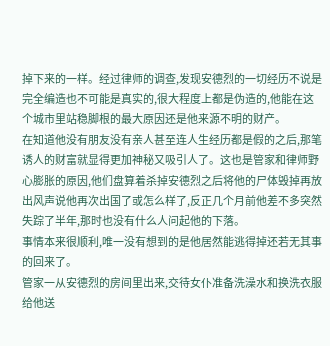掉下来的一样。经过律师的调查,发现安德烈的一切经历不说是完全编造也不可能是真实的,很大程度上都是伪造的,他能在这个城市里站稳脚根的最大原因还是他来源不明的财产。
在知道他没有朋友没有亲人甚至连人生经历都是假的之后,那笔诱人的财富就显得更加神秘又吸引人了。这也是管家和律师野心膨胀的原因,他们盘算着杀掉安德烈之后将他的尸体毁掉再放出风声说他再次出国了或怎么样了,反正几个月前他差不多突然失踪了半年,那时也没有什么人问起他的下落。
事情本来很顺利,唯一没有想到的是他居然能逃得掉还若无其事的回来了。
管家一从安德烈的房间里出来,交待女仆准备洗澡水和换洗衣服给他送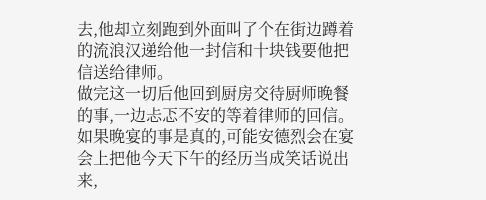去,他却立刻跑到外面叫了个在街边蹲着的流浪汉递给他一封信和十块钱要他把信送给律师。
做完这一切后他回到厨房交待厨师晚餐的事,一边忐忑不安的等着律师的回信。如果晚宴的事是真的,可能安德烈会在宴会上把他今天下午的经历当成笑话说出来,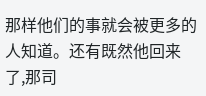那样他们的事就会被更多的人知道。还有既然他回来了,那司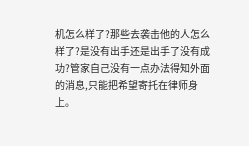机怎么样了?那些去袭击他的人怎么样了?是没有出手还是出手了没有成功?管家自己没有一点办法得知外面的消息,只能把希望寄托在律师身上。